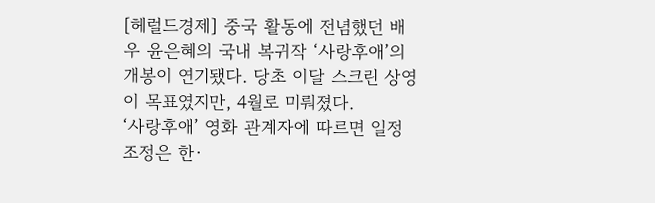[헤럴드경제] 중국 활동에 전념했던 배우 윤은혜의 국내 복귀작 ‘사랑후애’의 개봉이 연기됐다. 당초 이달 스크린 상영이 목표였지만, 4월로 미뤄졌다.
‘사랑후애’ 영화 관계자에 따르면 일정 조정은 한·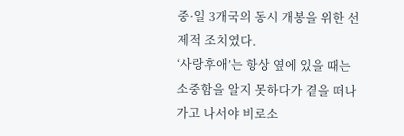중·일 3개국의 동시 개봉을 위한 선제적 조치였다.
‘사랑후애’는 항상 옆에 있을 때는 소중함을 알지 못하다가 곁을 떠나가고 나서야 비로소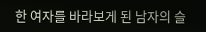한 여자를 바라보게 된 남자의 슬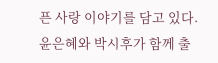픈 사랑 이야기를 담고 있다.
윤은혜와 박시후가 함께 출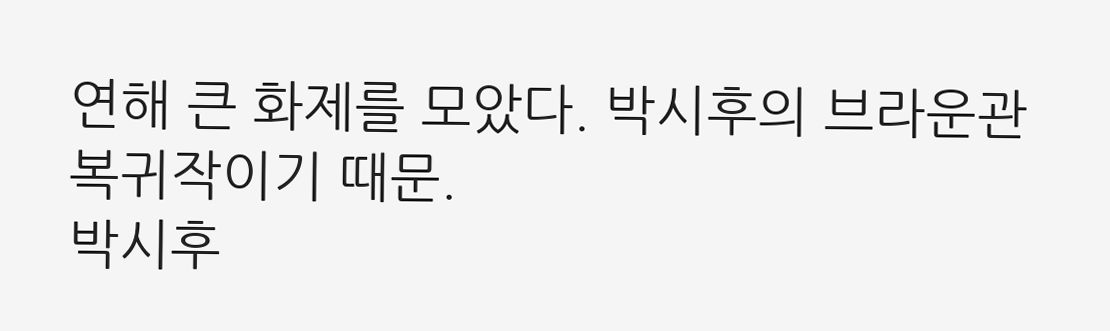연해 큰 화제를 모았다. 박시후의 브라운관 복귀작이기 때문.
박시후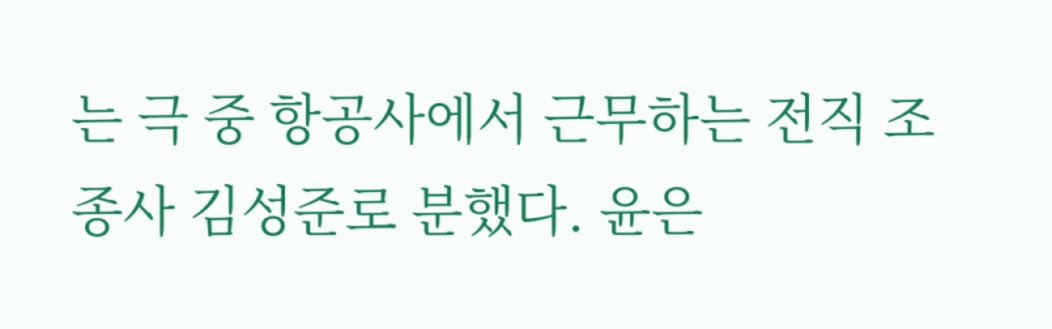는 극 중 항공사에서 근무하는 전직 조종사 김성준로 분했다. 윤은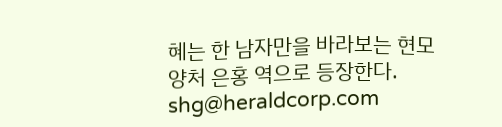혜는 한 남자만을 바라보는 현모양처 은홍 역으로 등장한다.
shg@heraldcorp.com